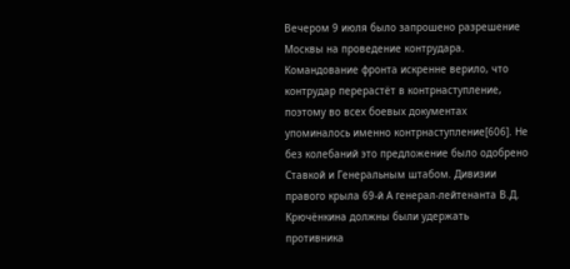Вечером 9 июля было запрошено разрешение Москвы на проведение контрудара. Командование фронта искренне верило, что контрудар перерастёт в контрнаступление, поэтому во всех боевых документах упоминалось именно контрнаступление[606]. Не без колебаний это предложение было одобрено Ставкой и Генеральным штабом. Дивизии правого крыла 69-й А генерал-лейтенанта В.Д. Крючёнкина должны были удержать противника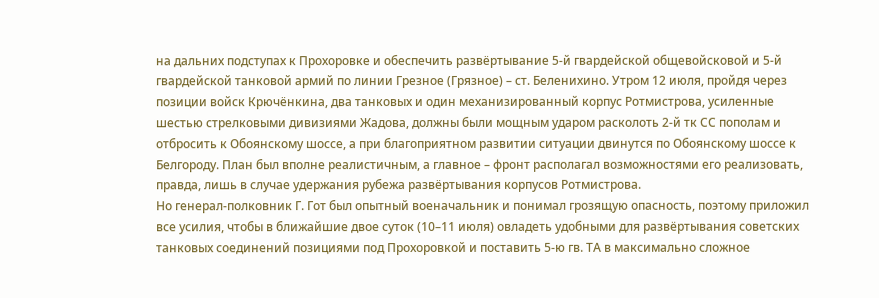на дальних подступах к Прохоровке и обеспечить развёртывание 5-й гвардейской общевойсковой и 5-й гвардейской танковой армий по линии Грезное (Грязное) – ст. Беленихино. Утром 12 июля, пройдя через позиции войск Крючёнкина, два танковых и один механизированный корпус Ротмистрова, усиленные шестью стрелковыми дивизиями Жадова, должны были мощным ударом расколоть 2-й тк СС пополам и отбросить к Обоянскому шоссе, а при благоприятном развитии ситуации двинутся по Обоянскому шоссе к Белгороду. План был вполне реалистичным, а главное – фронт располагал возможностями его реализовать, правда, лишь в случае удержания рубежа развёртывания корпусов Ротмистрова.
Но генерал-полковник Г. Гот был опытный военачальник и понимал грозящую опасность, поэтому приложил все усилия, чтобы в ближайшие двое суток (10–11 июля) овладеть удобными для развёртывания советских танковых соединений позициями под Прохоровкой и поставить 5-ю гв. ТА в максимально сложное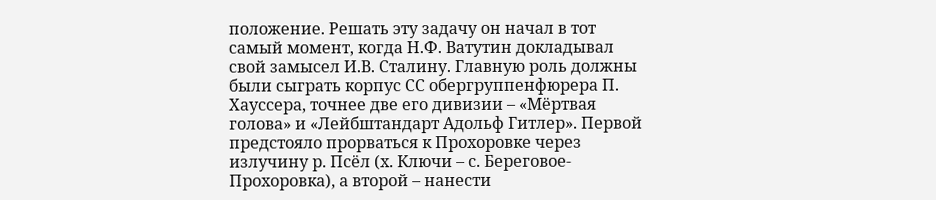положение. Решать эту задачу он начал в тот самый момент, когда Н.Ф. Ватутин докладывал свой замысел И.В. Сталину. Главную роль должны были сыграть корпус СС обергруппенфюрера П. Хауссера, точнее две его дивизии – «Мёртвая голова» и «Лейбштандарт Адольф Гитлер». Первой предстояло прорваться к Прохоровке через излучину р. Псёл (х. Ключи – с. Береговое-Прохоровка), а второй – нанести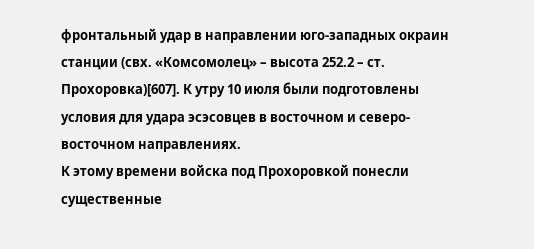фронтальный удар в направлении юго-западных окраин станции (свх. «Комсомолец» – высота 252.2 – ст. Прохоровка)[607]. К утру 10 июля были подготовлены условия для удара эсэсовцев в восточном и северо-восточном направлениях.
К этому времени войска под Прохоровкой понесли существенные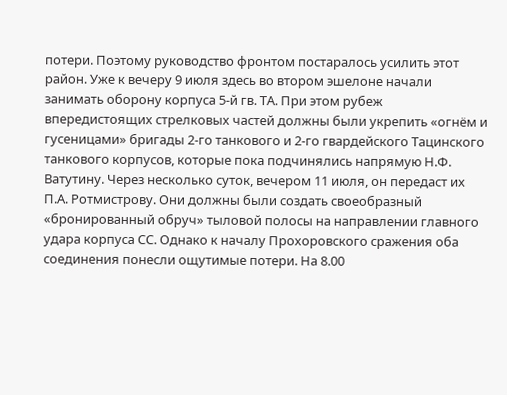потери. Поэтому руководство фронтом постаралось усилить этот район. Уже к вечеру 9 июля здесь во втором эшелоне начали занимать оборону корпуса 5-й гв. ТА. При этом рубеж впередистоящих стрелковых частей должны были укрепить «огнём и гусеницами» бригады 2-го танкового и 2-го гвардейского Тацинского танкового корпусов, которые пока подчинялись напрямую Н.Ф. Ватутину. Через несколько суток, вечером 11 июля, он передаст их П.А. Ротмистрову. Они должны были создать своеобразный «бронированный обруч» тыловой полосы на направлении главного удара корпуса СС. Однако к началу Прохоровского сражения оба соединения понесли ощутимые потери. На 8.00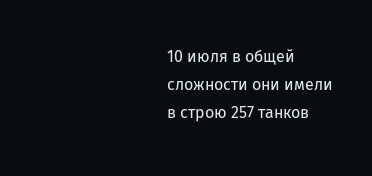10 июля в общей сложности они имели в строю 257 танков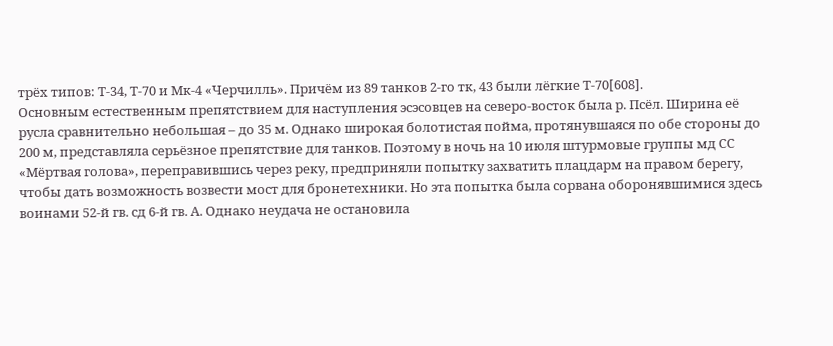трёх типов: Т-34, Т-70 и Мк-4 «Черчилль». Причём из 89 танков 2-го тк, 43 были лёгкие Т-70[608].
Основным естественным препятствием для наступления эсэсовцев на северо-восток была р. Псёл. Ширина её русла сравнительно небольшая – до 35 м. Однако широкая болотистая пойма, протянувшаяся по обе стороны до 200 м, представляла серьёзное препятствие для танков. Поэтому в ночь на 10 июля штурмовые группы мд СС «Мёртвая голова», переправившись через реку, предприняли попытку захватить плацдарм на правом берегу, чтобы дать возможность возвести мост для бронетехники. Но эта попытка была сорвана оборонявшимися здесь воинами 52-й гв. сд 6-й гв. А. Однако неудача не остановила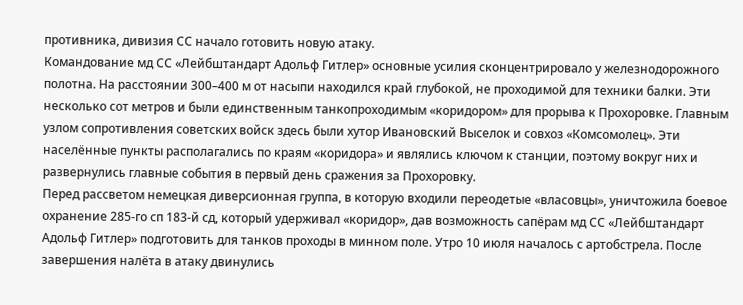противника, дивизия СС начало готовить новую атаку.
Командование мд СС «Лейбштандарт Адольф Гитлер» основные усилия сконцентрировало у железнодорожного полотна. На расстоянии 300–400 м от насыпи находился край глубокой, не проходимой для техники балки. Эти несколько сот метров и были единственным танкопроходимым «коридором» для прорыва к Прохоровке. Главным узлом сопротивления советских войск здесь были хутор Ивановский Выселок и совхоз «Комсомолец». Эти населённые пункты располагались по краям «коридора» и являлись ключом к станции, поэтому вокруг них и развернулись главные события в первый день сражения за Прохоровку.
Перед рассветом немецкая диверсионная группа, в которую входили переодетые «власовцы», уничтожила боевое охранение 285-го сп 183-й сд, который удерживал «коридор», дав возможность сапёрам мд СС «Лейбштандарт Адольф Гитлер» подготовить для танков проходы в минном поле. Утро 10 июля началось с артобстрела. После завершения налёта в атаку двинулись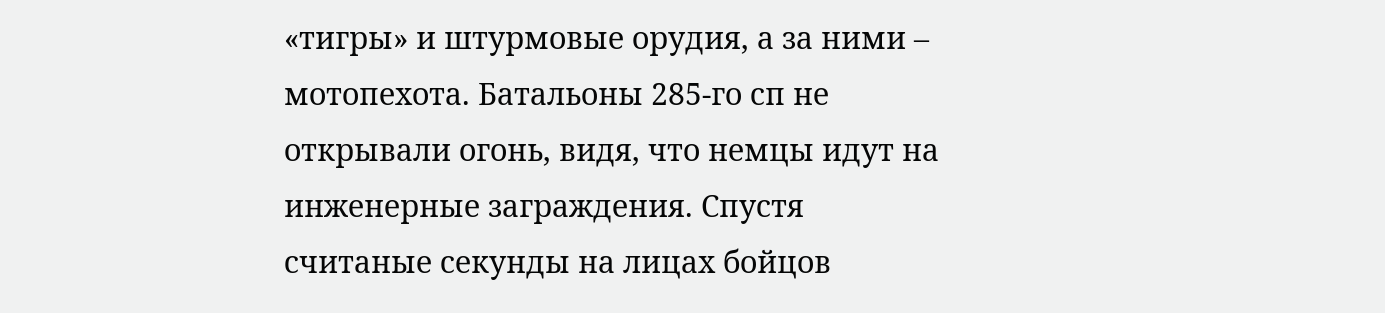«тигры» и штурмовые орудия, а за ними – мотопехота. Батальоны 285-го сп не открывали огонь, видя, что немцы идут на инженерные заграждения. Спустя считаные секунды на лицах бойцов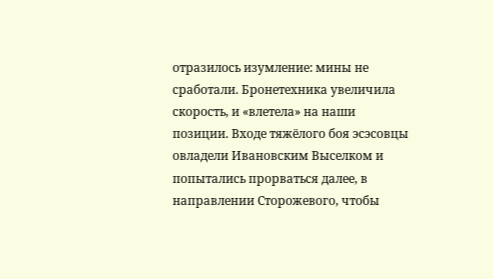отразилось изумление: мины не сработали. Бронетехника увеличила скорость, и «влетела» на наши позиции. Входе тяжёлого боя эсэсовцы овладели Ивановским Выселком и попытались прорваться далее, в направлении Сторожевого, чтобы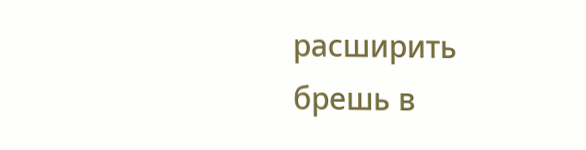расширить брешь в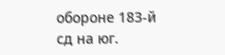обороне 183-й сд на юг.